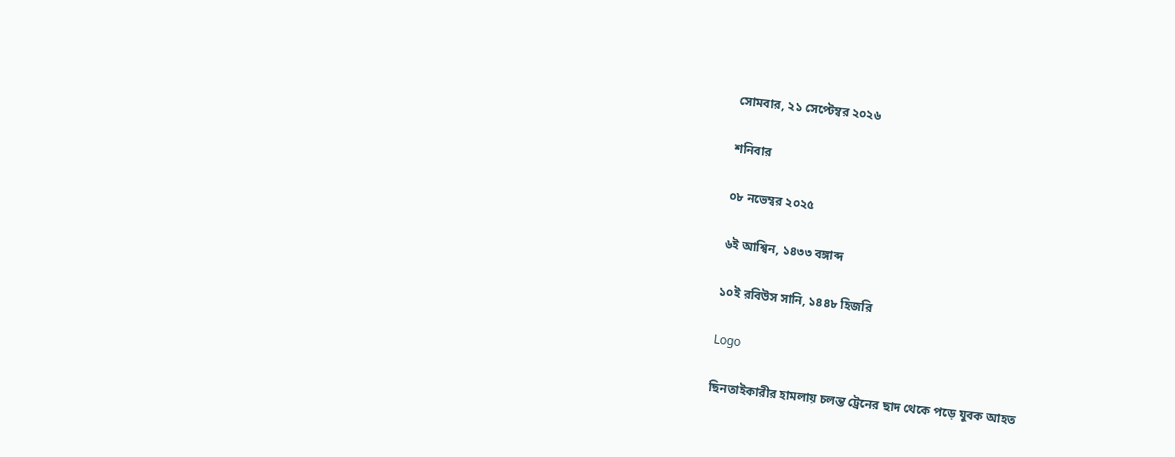সোমবার, ২১ সেপ্টেম্বর ২০২৬

শনিবার

০৮ নভেম্বর ২০২৫

৬ই আশ্বিন, ১৪৩৩ বঙ্গাব্দ

১০ই রবিউস সানি, ১৪৪৮ হিজরি

Logo

ছিনতাইকারীর হামলায় চলন্ত ট্রেনের ছাদ থেকে পড়ে যুবক আহত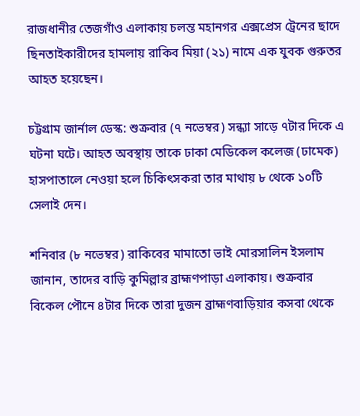রাজধানীর তেজগাঁও এলাকায় চলন্ত মহানগর এক্সপ্রেস ট্রেনের ছাদে ছিনতাইকারীদের হামলায় রাকিব মিয়া (২১) নামে এক যুবক গুরুতর আহত হয়েছেন।

চট্টগ্রাম জার্নাল ডেস্ক: শুক্রবার (৭ নভেম্বর) সন্ধ্যা সাড়ে ৭টার দিকে এ ঘটনা ঘটে। আহত অবস্থায় তাকে ঢাকা মেডিকেল কলেজ (ঢামেক) হাসপাতালে নেওয়া হলে চিকিৎসকরা তার মাথায় ৮ থেকে ১০টি সেলাই দেন।

শনিবার (৮ নভেম্বর) রাকিবের মামাতো ভাই মোরসালিন ইসলাম জানান, তাদের বাড়ি কুমিল্লার ব্রাহ্মণপাড়া এলাকায়। শুক্রবার বিকেল পৌনে ৪টার দিকে তারা দুজন ব্রাহ্মণবাড়িয়ার কসবা থেকে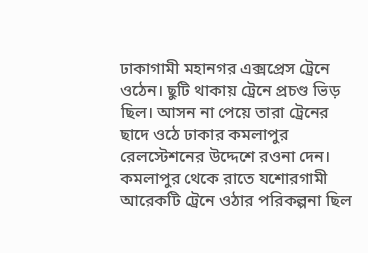ঢাকাগামী মহানগর এক্সপ্রেস ট্রেনে ওঠেন। ছুটি থাকায় ট্রেনে প্রচণ্ড ভিড় ছিল। আসন না পেয়ে তারা ট্রেনের ছাদে ওঠে ঢাকার কমলাপুর রেলস্টেশনের উদ্দেশে রওনা দেন। কমলাপুর থেকে রাতে যশোরগামী আরেকটি ট্রেনে ওঠার পরিকল্পনা ছিল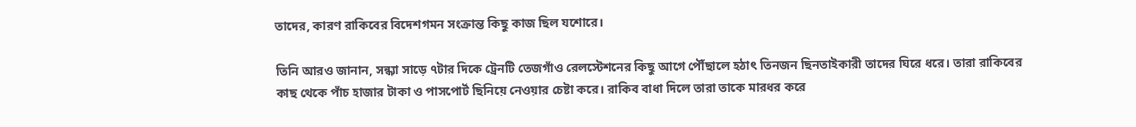তাদের, কারণ রাকিবের বিদেশগমন সংক্রান্ত কিছু কাজ ছিল যশোরে।

তিনি আরও জানান, সন্ধ্যা সাড়ে ৭টার দিকে ট্রেনটি তেজগাঁও রেলস্টেশনের কিছু আগে পৌঁছালে হঠাৎ তিনজন ছিনতাইকারী তাদের ঘিরে ধরে। তারা রাকিবের কাছ থেকে পাঁচ হাজার টাকা ও পাসপোর্ট ছিনিয়ে নেওয়ার চেষ্টা করে। রাকিব বাধা দিলে তারা তাকে মারধর করে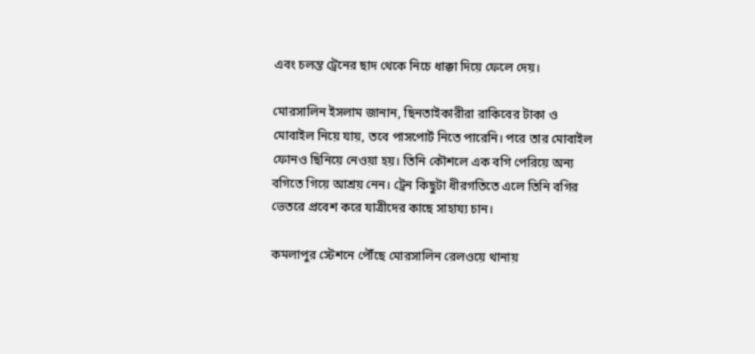এবং চলন্ত ট্রেনের ছাদ থেকে নিচে ধাক্কা দিয়ে ফেলে দেয়।

মোরসালিন ইসলাম জানান, ছিনতাইকারীরা রাকিবের টাকা ও মোবাইল নিয়ে যায়, তবে পাসপোর্ট নিতে পারেনি। পরে তার মোবাইল ফোনও ছিনিয়ে নেওয়া হয়। তিনি কৌশলে এক বগি পেরিয়ে অন্য বগিতে গিয়ে আশ্রয় নেন। ট্রেন কিছুটা ধীরগতিতে এলে তিনি বগির ভেতরে প্রবেশ করে যাত্রীদের কাছে সাহায্য চান।

কমলাপুর স্টেশনে পৌঁছে মোরসালিন রেলওয়ে থানায়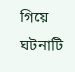গিয়ে ঘটনাটি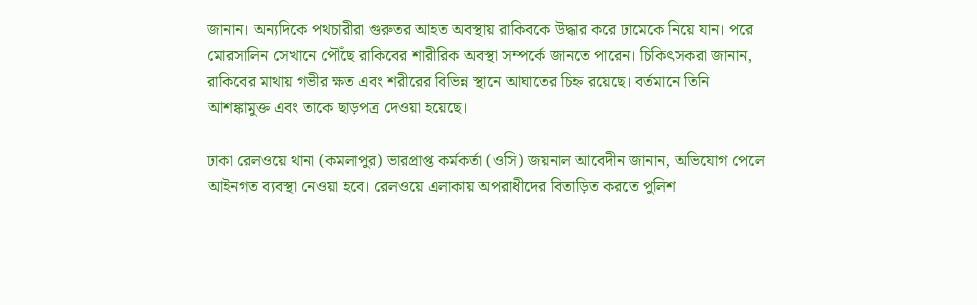জানান। অন্যদিকে পথচারীরা গুরুতর আহত অবস্থায় রাকিবকে উদ্ধার করে ঢামেকে নিয়ে যান। পরে মোরসালিন সেখানে পৌঁছে রাকিবের শারীরিক অবস্থা সম্পর্কে জানতে পারেন। চিকিৎসকরা জানান, রাকিবের মাথায় গভীর ক্ষত এবং শরীরের বিভিন্ন স্থানে আঘাতের চিহ্ন রয়েছে। বর্তমানে তিনি আশঙ্কামুক্ত এবং তাকে ছাড়পত্র দেওয়া হয়েছে।

ঢাকা রেলওয়ে থানা (কমলাপুর) ভারপ্রাপ্ত কর্মকর্তা (ওসি) জয়নাল আবেদীন জানান, অভিযোগ পেলে আইনগত ব্যবস্থা নেওয়া হবে। রেলওয়ে এলাকায় অপরাধীদের বিতাড়িত করতে পুলিশ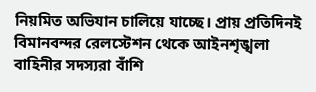নিয়মিত অভিযান চালিয়ে যাচ্ছে। প্রায় প্রতিদিনই বিমানবন্দর রেলস্টেশন থেকে আইনশৃঙ্খলা বাহিনীর সদস্যরা বাঁশি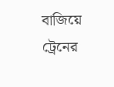বাজিয়ে ট্রেনের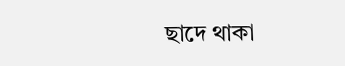ছাদে থাকা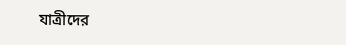যাত্রীদের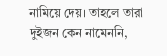নামিয়ে দেয়। তাহলে তারা দুইজন কেন নামেননি,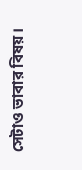সেটাও ভাবার বিষয়।